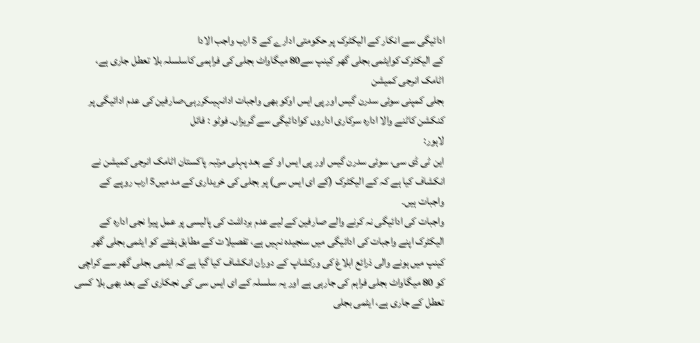ادائیگی سے انکار کے الیکٹرک پر حکومتی ادارے کے 5 ارب واجب الادا
کے الیکٹرک کوایٹمی بجلی گھر کینپ سے80 میگاواٹ بجلی کی فراہمی کاسلسلہ بلا تعطل جاری ہے، اٹامک انرجی کمیشن
بجلی کمپنی سوئی سدرن گیس اور پی ایس اوکو بھی واجبات ادانہیںکررہی،صارفین کی عدم ادائیگی پر کنکشن کاٹنے والا ادارہ سرکاری اداروں کوادائیگی سے گریزاں۔ فوٹو : فائل
لاہور:
این ٹی ڈی سی، سوئی سدرن گیس اور پی ایس او کے بعد پہلی مرتبہ پاکستان اٹامک انرجی کمیشن نے انکشاف کیا ہے کہ کے الیکٹرک (کے ای ایس سی) پر بجلی کی خریداری کے مد میں5 ارب روپے کے واجبات ہیں۔
واجبات کی ادائیگی نہ کرنے والے صارفین کے لیے عدم برداشت کی پالیسی پر عمل پیرا نجی ادارہ کے الیکٹرک اپنے واجبات کی ادائیگی میں سنجیدہ نہیں ہے، تفصیلات کے مطابق ہفتے کو ایٹمی بجلی گھر کینپ میں ہونے والی ذرائع ابلاغ کی ورکشاپ کے دوران انکشاف کیا گیا ہے کہ ایٹمی بجلی گھر سے کراچی کو 80 میگاواٹ بجلی فراہم کی جارہی ہے اور یہ سلسلہ کے ای ایس سی کی نجکاری کے بعد بھی بلا کسی تعطل کے جاری ہے، ایٹمی بجلی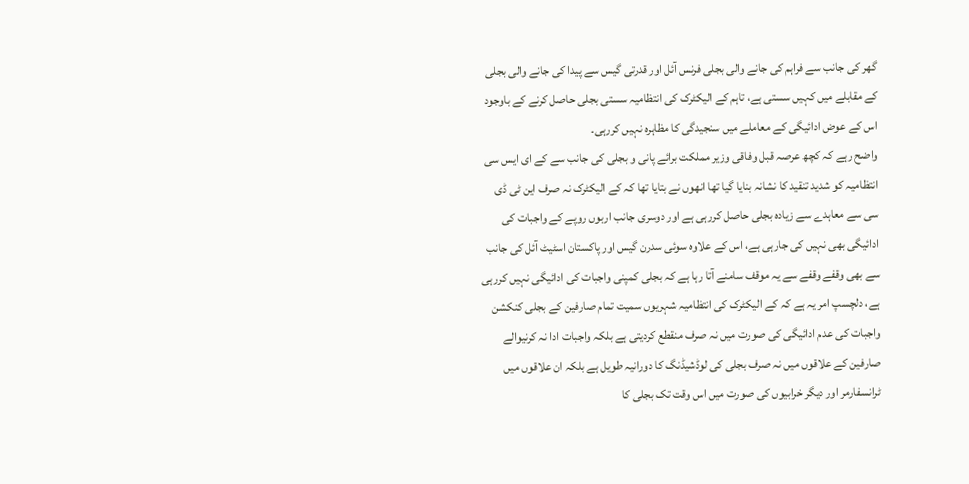گھر کی جانب سے فراہم کی جانے والی بجلی فرنس آئل اور قدرتی گیس سے پیدا کی جانے والی بجلی کے مقابلے میں کہیں سستی ہے، تاہم کے الیکٹرک کی انتظامیہ سستی بجلی حاصل کرنے کے باوجود اس کے عوض ادائیگی کے معاملے میں سنجیدگی کا مظاہرہ نہیں کررہی۔
واضح رہے کہ کچھ عرصہ قبل وفاقی وزیر مملکت برائے پانی و بجلی کی جانب سے کے ای ایس سی انتظامیہ کو شدید تنقید کا نشانہ بنایا گیا تھا انھوں نے بتایا تھا کہ کے الیکٹرک نہ صرف این ٹی ڈی سی سے معاہدے سے زیادہ بجلی حاصل کررہی ہے اور دوسری جانب اربوں روپے کے واجبات کی ادائیگی بھی نہیں کی جارہی ہے، اس کے علاوہ سوئی سدرن گیس اور پاکستان اسٹیٹ آئل کی جانب سے بھی وقفے وقفے سے یہ موقف سامنے آتا رہا ہے کہ بجلی کمپنی واجبات کی ادائیگی نہیں کررہی ہے، دلچسپ امر یہ ہے کہ کے الیکٹرک کی انتظامیہ شہریوں سمیت تمام صارفین کے بجلی کنکشن واجبات کی عدم ادائیگی کی صورت میں نہ صرف منقطع کردیتی ہے بلکہ واجبات ادا نہ کرنیوالے صارفین کے علاقوں میں نہ صرف بجلی کی لوڈشیڈنگ کا دورانیہ طویل ہے بلکہ ان علاقوں میں ٹرانسفارمر اور دیگر خرابیوں کی صورت میں اس وقت تک بجلی کا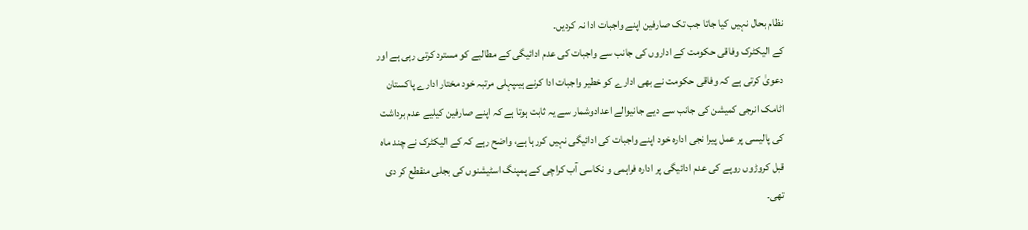نظام بحال نہیں کیا جاتا جب تک صارفین اپنے واجبات ادا نہ کردیں۔
کے الیکٹرک وفاقی حکومت کے اداروں کی جانب سے واجبات کی عدم ادائیگی کے مطالبے کو مسترد کرتی رہی ہے اور دعویٰ کرتی ہے کہ وفاقی حکومت نے بھی ادارے کو خطیر واجبات ادا کرنے ہیںپہلی مرتبہ خود مختار ادارے پاکستان اٹامک انرجی کمیشن کی جانب سے دیے جانیوالے اعدادوشمار سے یہ ثابت ہوتا ہے کہ اپنے صارفین کیلیے عدم برداشت کی پالیسی پر عمل پیرا نجی ادارہ خود اپنے واجبات کی ادائیگی نہیں کررہا ہے، واضح رہے کہ کے الیکٹرک نے چند ماہ قبل کروڑوں روپے کی عدم ادائیگی پر ادارہ فراہمی و نکاسی آب کراچی کے پمپنگ اسٹیشنوں کی بجلی منقطع کر دی تھی۔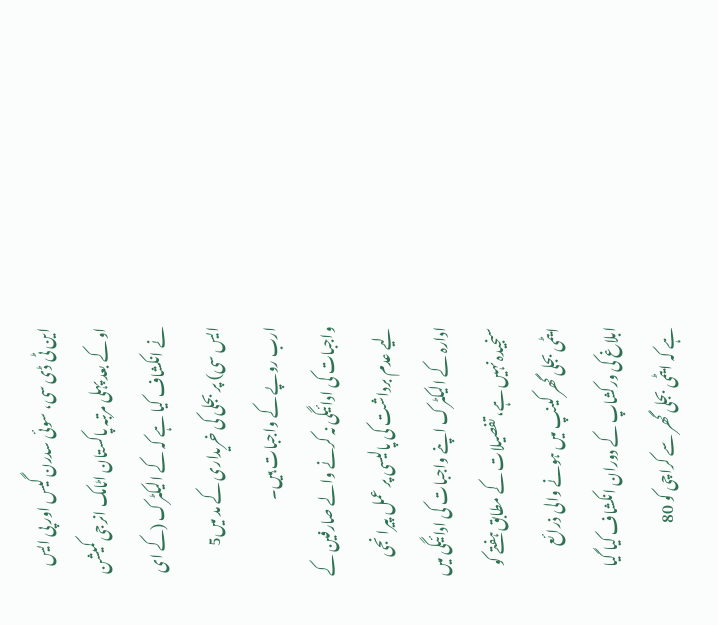این ٹی ڈی سی، سوئی سدرن گیس اور پی ایس او کے بعد پہلی مرتبہ پاکستان اٹامک انرجی کمیشن نے انکشاف کیا ہے کہ کے الیکٹرک (کے ای ایس سی) پر بجلی کی خریداری کے مد میں5 ارب روپے کے واجبات ہیں۔
واجبات کی ادائیگی نہ کرنے والے صارفین کے لیے عدم برداشت کی پالیسی پر عمل پیرا نجی ادارہ کے الیکٹرک اپنے واجبات کی ادائیگی میں سنجیدہ نہیں ہے، تفصیلات کے مطابق ہفتے کو ایٹمی بجلی گھر کینپ میں ہونے والی ذرائع ابلاغ کی ورکشاپ کے دوران انکشاف کیا گیا ہے کہ ایٹمی بجلی گھر سے کراچی کو 80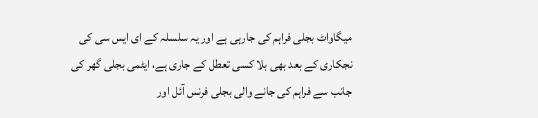میگاواٹ بجلی فراہم کی جارہی ہے اور یہ سلسلہ کے ای ایس سی کی نجکاری کے بعد بھی بلا کسی تعطل کے جاری ہے، ایٹمی بجلی گھر کی جانب سے فراہم کی جانے والی بجلی فرنس آئل اور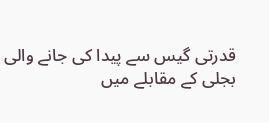قدرتی گیس سے پیدا کی جانے والی بجلی کے مقابلے میں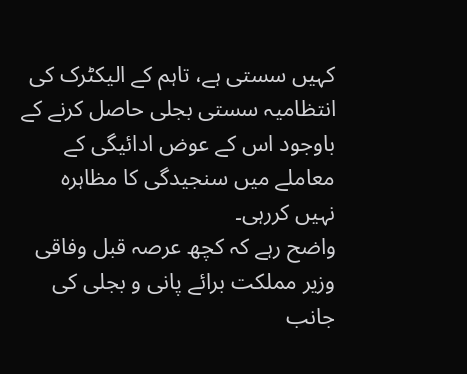کہیں سستی ہے، تاہم کے الیکٹرک کی انتظامیہ سستی بجلی حاصل کرنے کے باوجود اس کے عوض ادائیگی کے معاملے میں سنجیدگی کا مظاہرہ نہیں کررہی۔
واضح رہے کہ کچھ عرصہ قبل وفاقی وزیر مملکت برائے پانی و بجلی کی جانب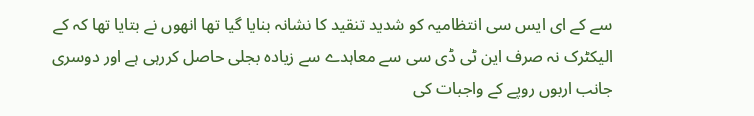سے کے ای ایس سی انتظامیہ کو شدید تنقید کا نشانہ بنایا گیا تھا انھوں نے بتایا تھا کہ کے الیکٹرک نہ صرف این ٹی ڈی سی سے معاہدے سے زیادہ بجلی حاصل کررہی ہے اور دوسری جانب اربوں روپے کے واجبات کی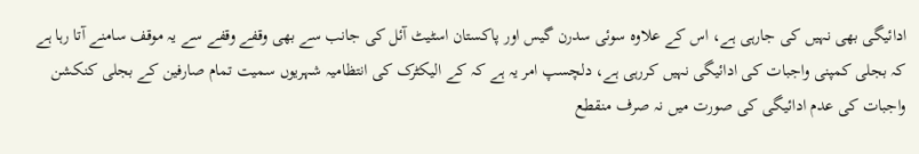ادائیگی بھی نہیں کی جارہی ہے، اس کے علاوہ سوئی سدرن گیس اور پاکستان اسٹیٹ آئل کی جانب سے بھی وقفے وقفے سے یہ موقف سامنے آتا رہا ہے کہ بجلی کمپنی واجبات کی ادائیگی نہیں کررہی ہے، دلچسپ امر یہ ہے کہ کے الیکٹرک کی انتظامیہ شہریوں سمیت تمام صارفین کے بجلی کنکشن واجبات کی عدم ادائیگی کی صورت میں نہ صرف منقطع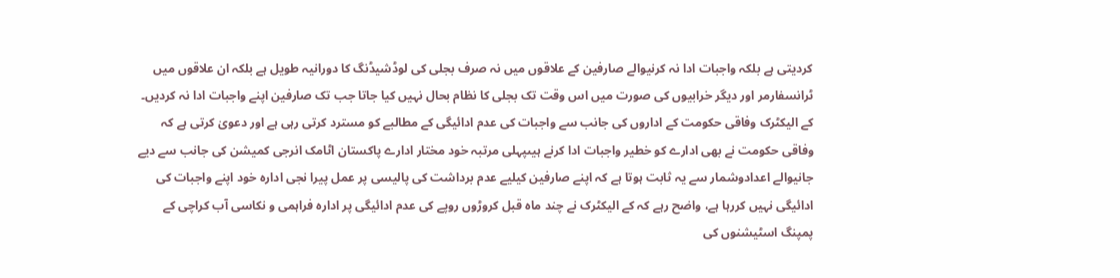کردیتی ہے بلکہ واجبات ادا نہ کرنیوالے صارفین کے علاقوں میں نہ صرف بجلی کی لوڈشیڈنگ کا دورانیہ طویل ہے بلکہ ان علاقوں میں ٹرانسفارمر اور دیگر خرابیوں کی صورت میں اس وقت تک بجلی کا نظام بحال نہیں کیا جاتا جب تک صارفین اپنے واجبات ادا نہ کردیں۔
کے الیکٹرک وفاقی حکومت کے اداروں کی جانب سے واجبات کی عدم ادائیگی کے مطالبے کو مسترد کرتی رہی ہے اور دعویٰ کرتی ہے کہ وفاقی حکومت نے بھی ادارے کو خطیر واجبات ادا کرنے ہیںپہلی مرتبہ خود مختار ادارے پاکستان اٹامک انرجی کمیشن کی جانب سے دیے جانیوالے اعدادوشمار سے یہ ثابت ہوتا ہے کہ اپنے صارفین کیلیے عدم برداشت کی پالیسی پر عمل پیرا نجی ادارہ خود اپنے واجبات کی ادائیگی نہیں کررہا ہے، واضح رہے کہ کے الیکٹرک نے چند ماہ قبل کروڑوں روپے کی عدم ادائیگی پر ادارہ فراہمی و نکاسی آب کراچی کے پمپنگ اسٹیشنوں کی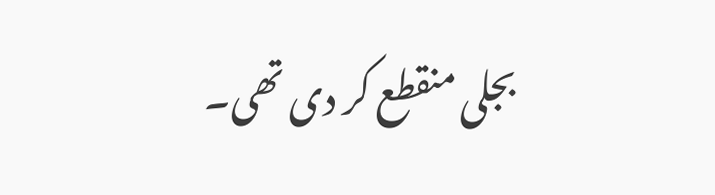بجلی منقطع کر دی تھی۔